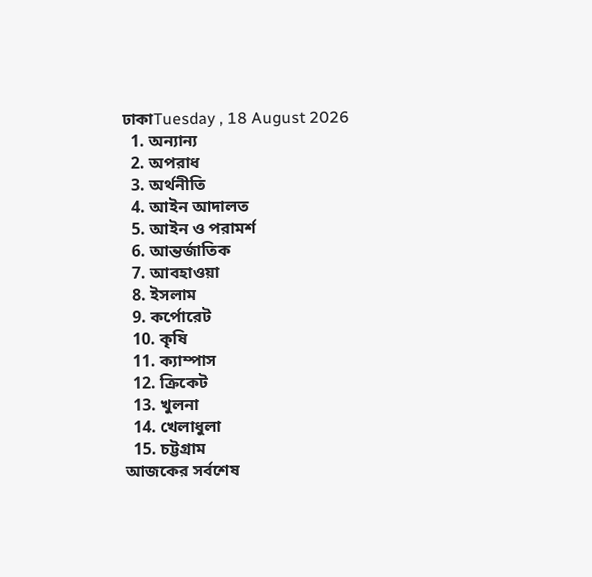ঢাকাTuesday , 18 August 2026
  1. অন্যান্য
  2. অপরাধ
  3. অর্থনীতি
  4. আইন আদালত
  5. আইন ও পরামর্শ
  6. আন্তর্জাতিক
  7. আবহাওয়া
  8. ইসলাম
  9. কর্পোরেট
  10. কৃষি
  11. ক্যাম্পাস
  12. ক্রিকেট
  13. খুলনা
  14. খেলাধুলা
  15. চট্টগ্রাম
আজকের সর্বশেষ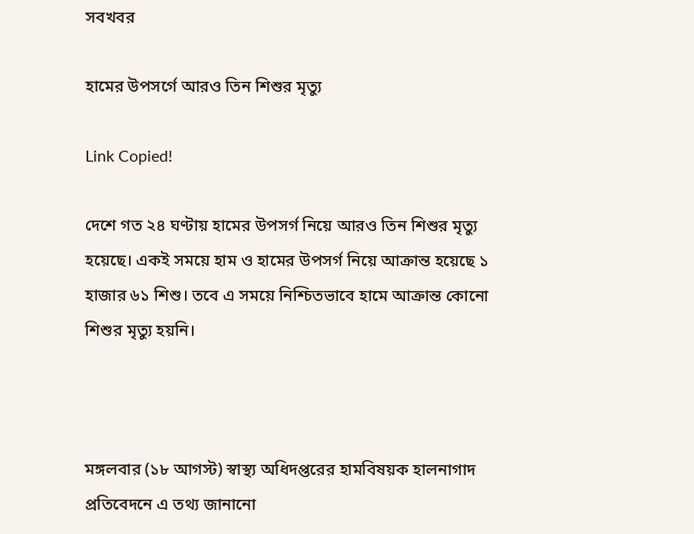সবখবর

হামের উপসর্গে আরও তিন শিশুর মৃত্যু

Link Copied!

দেশে গত ২৪ ঘণ্টায় হামের উপসর্গ নিয়ে আরও তিন শিশুর মৃত্যু হয়েছে। একই সময়ে হাম ও হামের উপসর্গ নিয়ে আক্রান্ত হয়েছে ১ হাজার ৬১ শিশু। তবে এ সময়ে নিশ্চিতভাবে হামে আক্রান্ত কোনো শিশুর মৃত্যু হয়নি।



মঙ্গলবার (১৮ আগস্ট) স্বাস্থ্য অধিদপ্তরের হামবিষয়ক হালনাগাদ প্রতিবেদনে এ তথ্য জানানো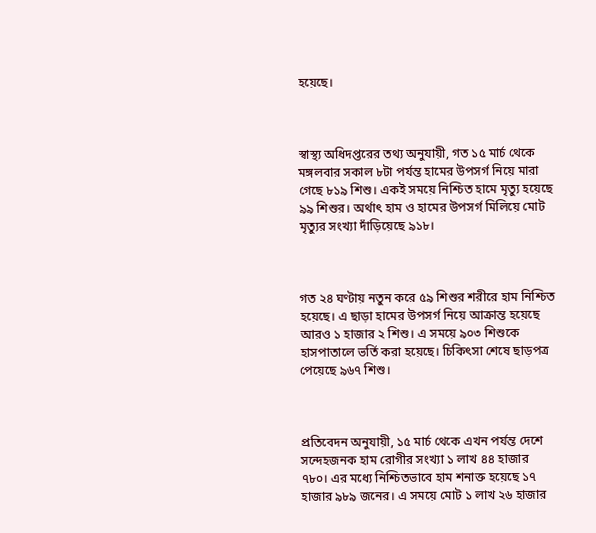হয়েছে।



স্বাস্থ্য অধিদপ্তরের তথ্য অনুযায়ী, গত ১৫ মার্চ থেকে মঙ্গলবার সকাল ৮টা পর্যন্ত হামের উপসর্গ নিয়ে মারা গেছে ৮১৯ শিশু। একই সময়ে নিশ্চিত হামে মৃত্যু হয়েছে ৯৯ শিশুর। অর্থাৎ হাম ও হামের উপসর্গ মিলিয়ে মোট মৃত্যুর সংখ্যা দাঁড়িয়েছে ৯১৮।



গত ২৪ ঘণ্টায় নতুন করে ৫৯ শিশুর শরীরে হাম নিশ্চিত হয়েছে। এ ছাড়া হামের উপসর্গ নিয়ে আক্রান্ত হয়েছে আরও ১ হাজার ২ শিশু। এ সময়ে ৯০৩ শিশুকে হাসপাতালে ভর্তি করা হয়েছে। চিকিৎসা শেষে ছাড়পত্র পেয়েছে ৯৬৭ শিশু।



প্রতিবেদন অনুযায়ী, ১৫ মার্চ থেকে এখন পর্যন্ত দেশে সন্দেহজনক হাম রোগীর সংখ্যা ১ লাখ ৪৪ হাজার ৭৮০। এর মধ্যে নিশ্চিতভাবে হাম শনাক্ত হয়েছে ১৭ হাজার ৯৮৯ জনের। এ সময়ে মোট ১ লাখ ২৬ হাজার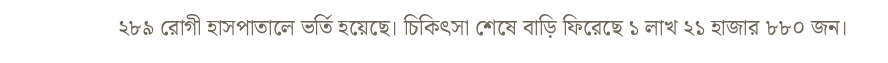২৮৯ রোগী হাসপাতালে ভর্তি হয়েছে। চিকিৎসা শেষে বাড়ি ফিরেছে ১ লাখ ২১ হাজার ৮৮০ জন।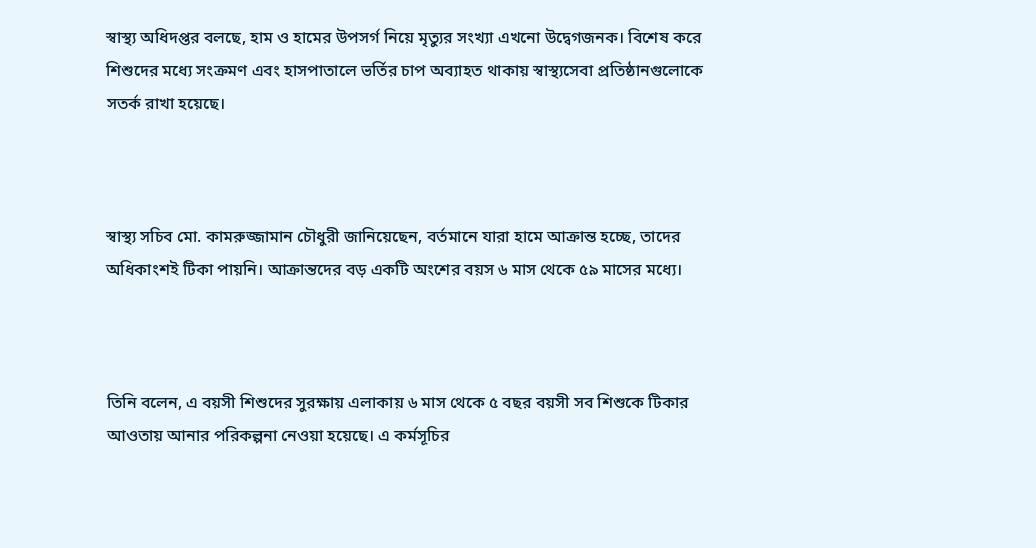স্বাস্থ্য অধিদপ্তর বলছে, হাম ও হামের উপসর্গ নিয়ে মৃত্যুর সংখ্যা এখনো উদ্বেগজনক। বিশেষ করে শিশুদের মধ্যে সংক্রমণ এবং হাসপাতালে ভর্তির চাপ অব্যাহত থাকায় স্বাস্থ্যসেবা প্রতিষ্ঠানগুলোকে সতর্ক রাখা হয়েছে।



স্বাস্থ্য সচিব মো. কামরুজ্জামান চৌধুরী জানিয়েছেন, বর্তমানে যারা হামে আক্রান্ত হচ্ছে, তাদের অধিকাংশই টিকা পায়নি। আক্রান্তদের বড় একটি অংশের বয়স ৬ মাস থেকে ৫৯ মাসের মধ্যে।



তিনি বলেন, এ বয়সী শিশুদের সুরক্ষায় এলাকায় ৬ মাস থেকে ৫ বছর বয়সী সব শিশুকে টিকার আওতায় আনার পরিকল্পনা নেওয়া হয়েছে। এ কর্মসূচির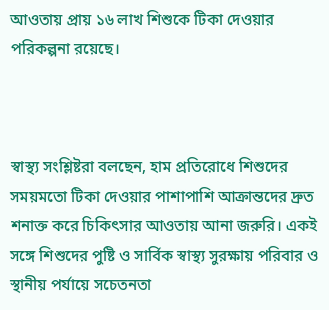আওতায় প্রায় ১৬ লাখ শিশুকে টিকা দেওয়ার পরিকল্পনা রয়েছে।



স্বাস্থ্য সংশ্লিষ্টরা বলছেন, হাম প্রতিরোধে শিশুদের সময়মতো টিকা দেওয়ার পাশাপাশি আক্রান্তদের দ্রুত শনাক্ত করে চিকিৎসার আওতায় আনা জরুরি। একই সঙ্গে শিশুদের পুষ্টি ও সার্বিক স্বাস্থ্য সুরক্ষায় পরিবার ও স্থানীয় পর্যায়ে সচেতনতা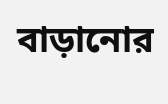বাড়ানোর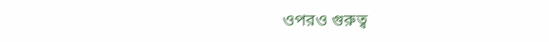ওপরও গুরুত্ব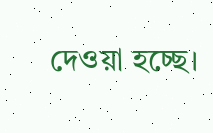দেওয়া হচ্ছে।